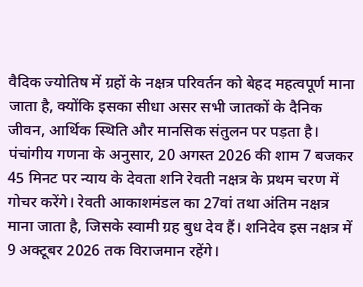वैदिक ज्योतिष में ग्रहों के नक्षत्र परिवर्तन को बेहद महत्वपूर्ण माना जाता है, क्योंकि इसका सीधा असर सभी जातकों के दैनिक जीवन, आर्थिक स्थिति और मानसिक संतुलन पर पड़ता है। पंचांगीय गणना के अनुसार, 20 अगस्त 2026 की शाम 7 बजकर 45 मिनट पर न्याय के देवता शनि रेवती नक्षत्र के प्रथम चरण में गोचर करेंगे। रेवती आकाशमंडल का 27वां तथा अंतिम नक्षत्र माना जाता है, जिसके स्वामी ग्रह बुध देव हैं। शनिदेव इस नक्षत्र में 9 अक्टूबर 2026 तक विराजमान रहेंगे।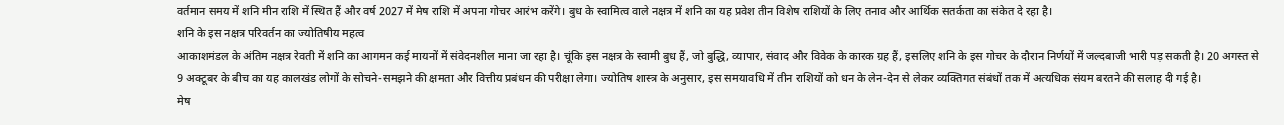वर्तमान समय में शनि मीन राशि में स्थित हैं और वर्ष 2027 में मेष राशि में अपना गोचर आरंभ करेंगे। बुध के स्वामित्व वाले नक्षत्र में शनि का यह प्रवेश तीन विशेष राशियों के लिए तनाव और आर्थिक सतर्कता का संकेत दे रहा है।
शनि के इस नक्षत्र परिवर्तन का ज्योतिषीय महत्व
आकाशमंडल के अंतिम नक्षत्र रेवती में शनि का आगमन कई मायनों में संवेदनशील माना जा रहा है। चूंकि इस नक्षत्र के स्वामी बुध हैं, जो बुद्धि, व्यापार, संवाद और विवेक के कारक ग्रह हैं, इसलिए शनि के इस गोचर के दौरान निर्णयों में जल्दबाजी भारी पड़ सकती है। 20 अगस्त से 9 अक्टूबर के बीच का यह कालखंड लोगों के सोचने-समझने की क्षमता और वित्तीय प्रबंधन की परीक्षा लेगा। ज्योतिष शास्त्र के अनुसार, इस समयावधि में तीन राशियों को धन के लेन-देन से लेकर व्यक्तिगत संबंधों तक में अत्यधिक संयम बरतने की सलाह दी गई है।
मेष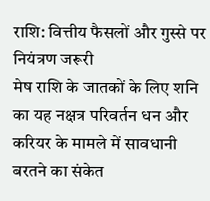राशि: वित्तीय फैसलों और गुस्से पर नियंत्रण जरूरी
मेष राशि के जातकों के लिए शनि का यह नक्षत्र परिवर्तन धन और करियर के मामले में सावधानी बरतने का संकेत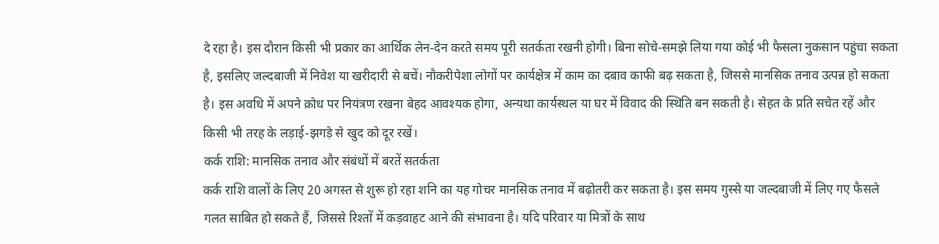दे रहा है। इस दौरान किसी भी प्रकार का आर्थिक लेन-देन करते समय पूरी सतर्कता रखनी होगी। बिना सोचे-समझे लिया गया कोई भी फैसला नुकसान पहुंचा सकता है, इसलिए जल्दबाजी में निवेश या खरीदारी से बचें। नौकरीपेशा लोगों पर कार्यक्षेत्र में काम का दबाव काफी बढ़ सकता है, जिससे मानसिक तनाव उत्पन्न हो सकता है। इस अवधि में अपने क्रोध पर नियंत्रण रखना बेहद आवश्यक होगा, अन्यथा कार्यस्थल या घर में विवाद की स्थिति बन सकती है। सेहत के प्रति सचेत रहें और किसी भी तरह के लड़ाई-झगड़े से खुद को दूर रखें।
कर्क राशि: मानसिक तनाव और संबंधों में बरतें सतर्कता
कर्क राशि वालों के लिए 20 अगस्त से शुरू हो रहा शनि का यह गोचर मानसिक तनाव में बढ़ोतरी कर सकता है। इस समय गुस्से या जल्दबाजी में लिए गए फैसले गलत साबित हो सकते हैं, जिससे रिश्तों में कड़वाहट आने की संभावना है। यदि परिवार या मित्रों के साथ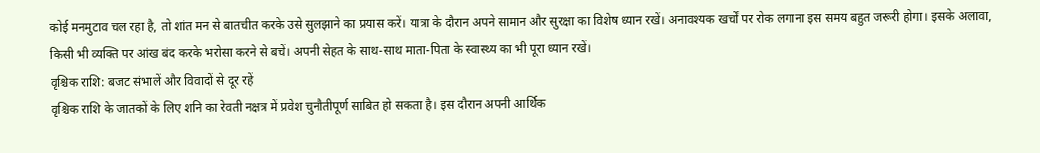कोई मनमुटाव चल रहा है, तो शांत मन से बातचीत करके उसे सुलझाने का प्रयास करें। यात्रा के दौरान अपने सामान और सुरक्षा का विशेष ध्यान रखें। अनावश्यक खर्चों पर रोक लगाना इस समय बहुत जरूरी होगा। इसके अलावा, किसी भी व्यक्ति पर आंख बंद करके भरोसा करने से बचें। अपनी सेहत के साथ-साथ माता-पिता के स्वास्थ्य का भी पूरा ध्यान रखें।
वृश्चिक राशि: बजट संभालें और विवादों से दूर रहें
वृश्चिक राशि के जातकों के लिए शनि का रेवती नक्षत्र में प्रवेश चुनौतीपूर्ण साबित हो सकता है। इस दौरान अपनी आर्थिक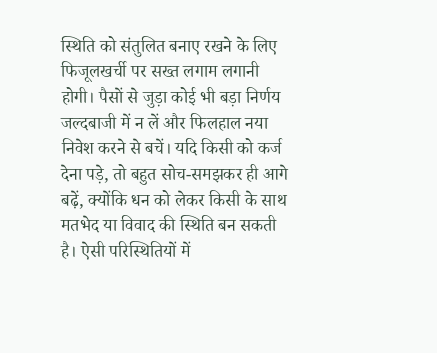स्थिति को संतुलित बनाए रखने के लिए फिजूलखर्ची पर सख्त लगाम लगानी होगी। पैसों से जुड़ा कोई भी बड़ा निर्णय जल्दबाजी में न लें और फिलहाल नया निवेश करने से बचें। यदि किसी को कर्ज देना पड़े, तो बहुत सोच-समझकर ही आगे बढ़ें, क्योंकि धन को लेकर किसी के साथ मतभेद या विवाद की स्थिति बन सकती है। ऐसी परिस्थितियों में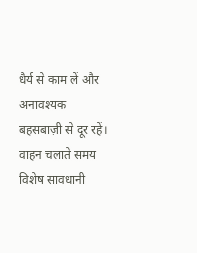धैर्य से काम लें और अनावश्यक बहसबाज़ी से दूर रहें। वाहन चलाते समय विशेष सावधानी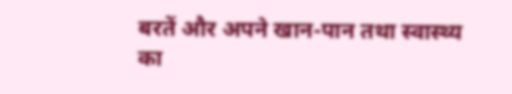बरतें और अपने खान-पान तथा स्वास्थ्य का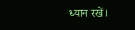ध्यान रखें।